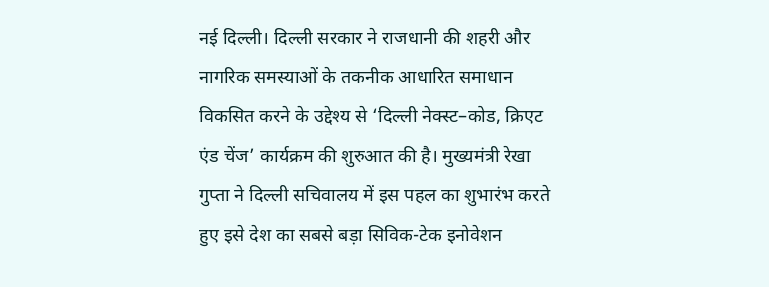नई दिल्ली। दिल्ली सरकार ने राजधानी की शहरी और नागरिक समस्याओं के तकनीक आधारित समाधान विकसित करने के उद्देश्य से ‘दिल्ली नेक्स्ट–कोड, क्रिएट एंड चेंज’ कार्यक्रम की शुरुआत की है। मुख्यमंत्री रेखा गुप्ता ने दिल्ली सचिवालय में इस पहल का शुभारंभ करते हुए इसे देश का सबसे बड़ा सिविक-टेक इनोवेशन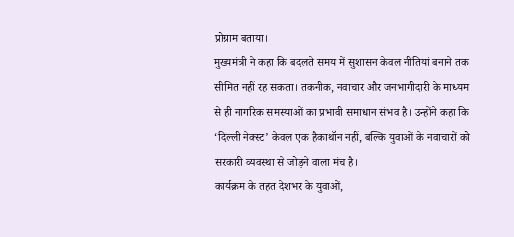प्रोग्राम बताया।
मुख्यमंत्री ने कहा कि बदलते समय में सुशासन केवल नीतियां बनाने तक सीमित नहीं रह सकता। तकनीक, नवाचार और जनभागीदारी के माध्यम से ही नागरिक समस्याओं का प्रभावी समाधान संभव है। उन्होंने कहा कि ‘दिल्ली नेक्स्ट’ केवल एक हैकाथॉन नहीं, बल्कि युवाओं के नवाचारों को सरकारी व्यवस्था से जोड़ने वाला मंच है।
कार्यक्रम के तहत देशभर के युवाओं,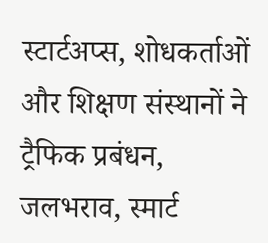स्टार्टअप्स, शोधकर्ताओं और शिक्षण संस्थानों ने ट्रैफिक प्रबंधन, जलभराव, स्मार्ट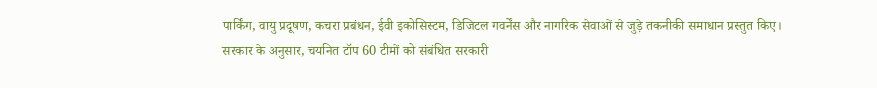पार्किंग, वायु प्रदूषण, कचरा प्रबंधन, ईवी इकोसिस्टम, डिजिटल गवर्नेंस और नागरिक सेवाओं से जुड़े तकनीकी समाधान प्रस्तुत किए।
सरकार के अनुसार, चयनित टॉप 60 टीमों को संबंधित सरकारी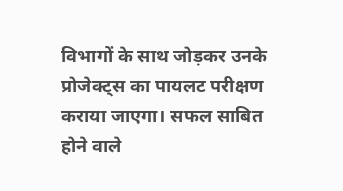विभागों के साथ जोड़कर उनके प्रोजेक्ट्स का पायलट परीक्षण कराया जाएगा। सफल साबित होने वाले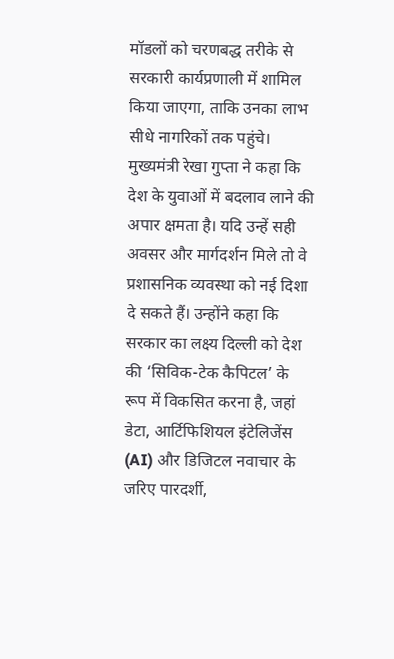मॉडलों को चरणबद्ध तरीके से सरकारी कार्यप्रणाली में शामिल किया जाएगा, ताकि उनका लाभ सीधे नागरिकों तक पहुंचे।
मुख्यमंत्री रेखा गुप्ता ने कहा कि देश के युवाओं में बदलाव लाने की अपार क्षमता है। यदि उन्हें सही अवसर और मार्गदर्शन मिले तो वे प्रशासनिक व्यवस्था को नई दिशा दे सकते हैं। उन्होंने कहा कि सरकार का लक्ष्य दिल्ली को देश की ‘सिविक-टेक कैपिटल’ के रूप में विकसित करना है, जहां डेटा, आर्टिफिशियल इंटेलिजेंस (AI) और डिजिटल नवाचार के जरिए पारदर्शी,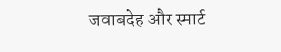जवाबदेह और स्मार्ट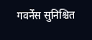गवर्नेंस सुनिश्चित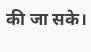की जा सके।